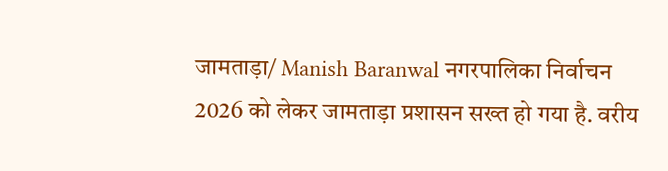जामताड़ा/ Manish Baranwal नगरपालिका निर्वाचन 2026 को लेकर जामताड़ा प्रशासन सख्त हो गया है. वरीय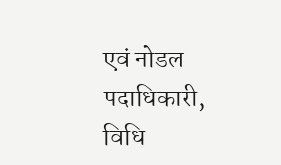एवं नोडल पदाधिकारी, विधि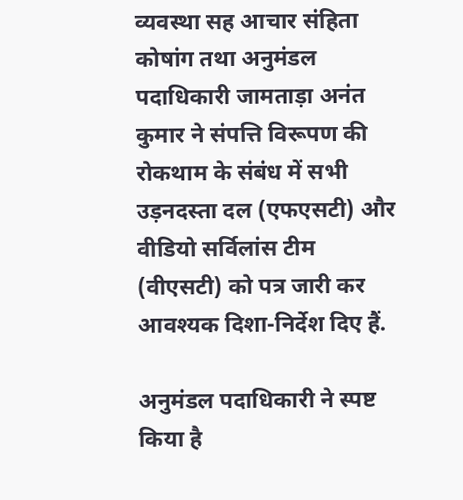व्यवस्था सह आचार संहिता कोषांग तथा अनुमंडल पदाधिकारी जामताड़ा अनंत कुमार ने संपत्ति विरूपण की रोकथाम के संबंध में सभी उड़नदस्ता दल (एफएसटी) और वीडियो सर्विलांस टीम (वीएसटी) को पत्र जारी कर आवश्यक दिशा-निर्देश दिए हैं.

अनुमंडल पदाधिकारी ने स्पष्ट किया है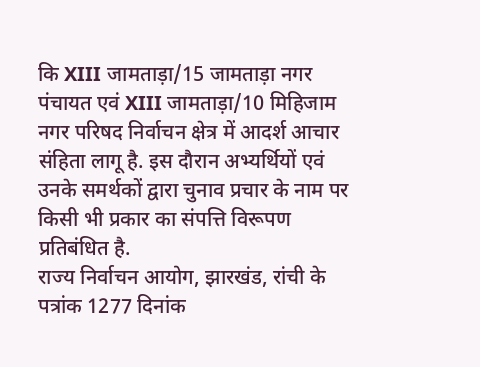कि XIII जामताड़ा/15 जामताड़ा नगर पंचायत एवं XIII जामताड़ा/10 मिहिजाम नगर परिषद निर्वाचन क्षेत्र में आदर्श आचार संहिता लागू है. इस दौरान अभ्यर्थियों एवं उनके समर्थकों द्वारा चुनाव प्रचार के नाम पर किसी भी प्रकार का संपत्ति विरूपण प्रतिबंधित है.
राज्य निर्वाचन आयोग, झारखंड, रांची के पत्रांक 1277 दिनांक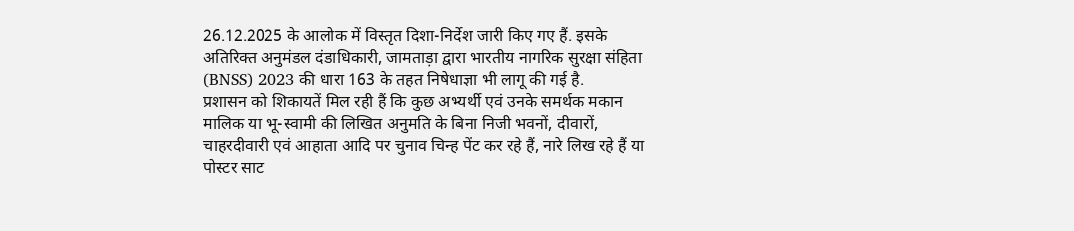26.12.2025 के आलोक में विस्तृत दिशा-निर्देश जारी किए गए हैं. इसके अतिरिक्त अनुमंडल दंडाधिकारी, जामताड़ा द्वारा भारतीय नागरिक सुरक्षा संहिता (BNSS) 2023 की धारा 163 के तहत निषेधाज्ञा भी लागू की गई है.
प्रशासन को शिकायतें मिल रही हैं कि कुछ अभ्यर्थी एवं उनके समर्थक मकान मालिक या भू-स्वामी की लिखित अनुमति के बिना निजी भवनों, दीवारों, चाहरदीवारी एवं आहाता आदि पर चुनाव चिन्ह पेंट कर रहे हैं, नारे लिख रहे हैं या पोस्टर साट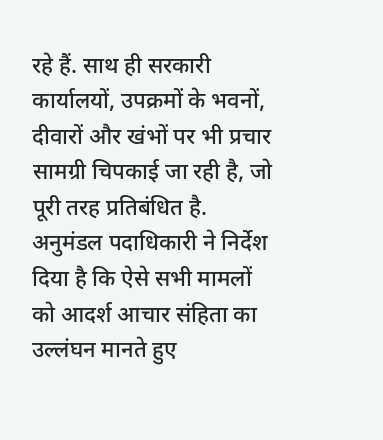रहे हैं. साथ ही सरकारी कार्यालयों, उपक्रमों के भवनों, दीवारों और खंभों पर भी प्रचार सामग्री चिपकाई जा रही है, जो पूरी तरह प्रतिबंधित है.
अनुमंडल पदाधिकारी ने निर्देश दिया है कि ऐसे सभी मामलों को आदर्श आचार संहिता का उल्लंघन मानते हुए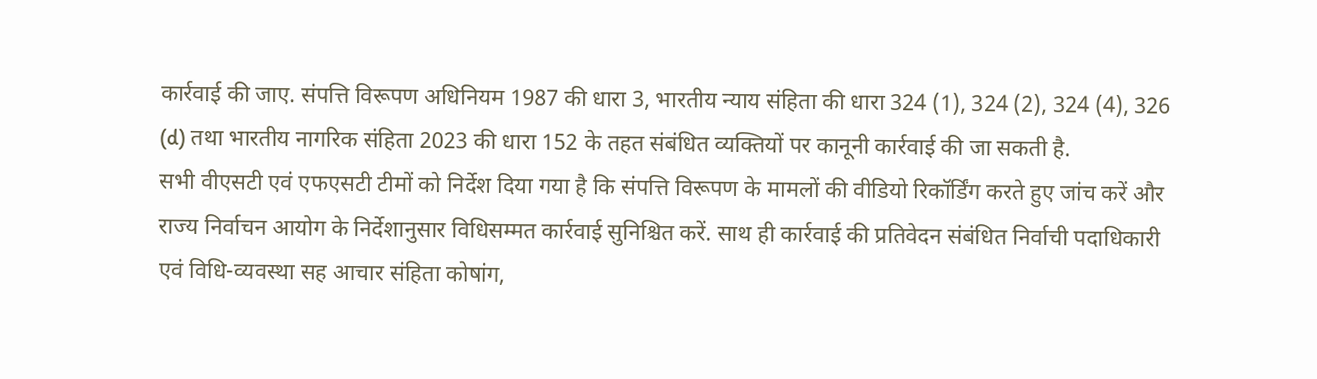कार्रवाई की जाए. संपत्ति विरूपण अधिनियम 1987 की धारा 3, भारतीय न्याय संहिता की धारा 324 (1), 324 (2), 324 (4), 326 (d) तथा भारतीय नागरिक संहिता 2023 की धारा 152 के तहत संबंधित व्यक्तियों पर कानूनी कार्रवाई की जा सकती है.
सभी वीएसटी एवं एफएसटी टीमों को निर्देश दिया गया है कि संपत्ति विरूपण के मामलों की वीडियो रिकॉर्डिंग करते हुए जांच करें और राज्य निर्वाचन आयोग के निर्देशानुसार विधिसम्मत कार्रवाई सुनिश्चित करें. साथ ही कार्रवाई की प्रतिवेदन संबंधित निर्वाची पदाधिकारी एवं विधि-व्यवस्था सह आचार संहिता कोषांग,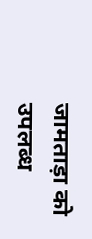जामताड़ा को उपलब्ध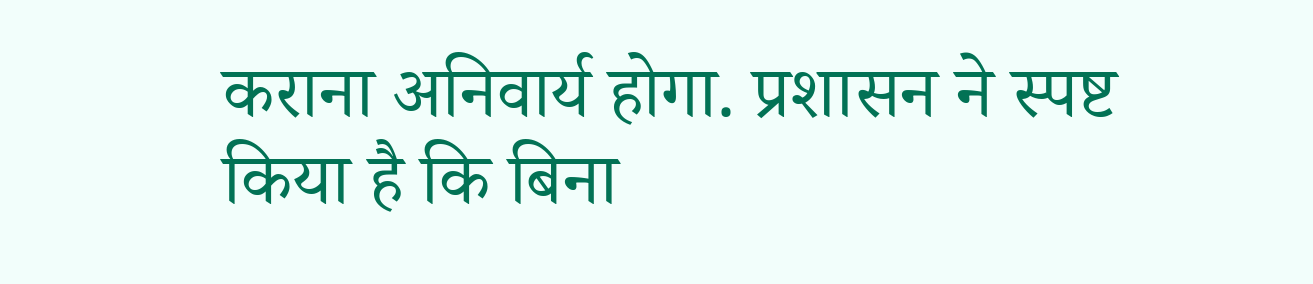कराना अनिवार्य होगा. प्रशासन ने स्पष्ट किया है कि बिना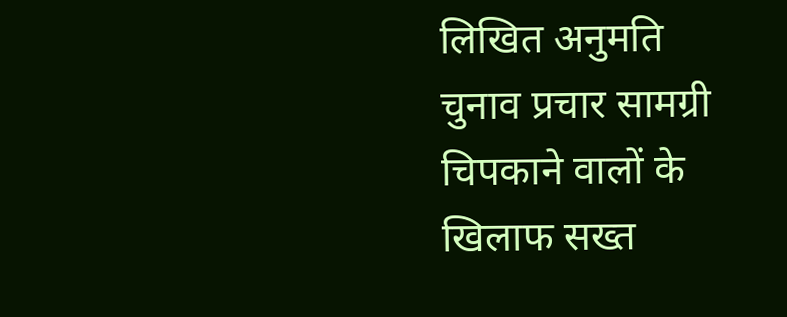लिखित अनुमति चुनाव प्रचार सामग्री चिपकाने वालों के खिलाफ सख्त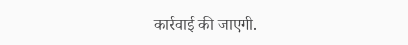कार्रवाई की जाएगी.